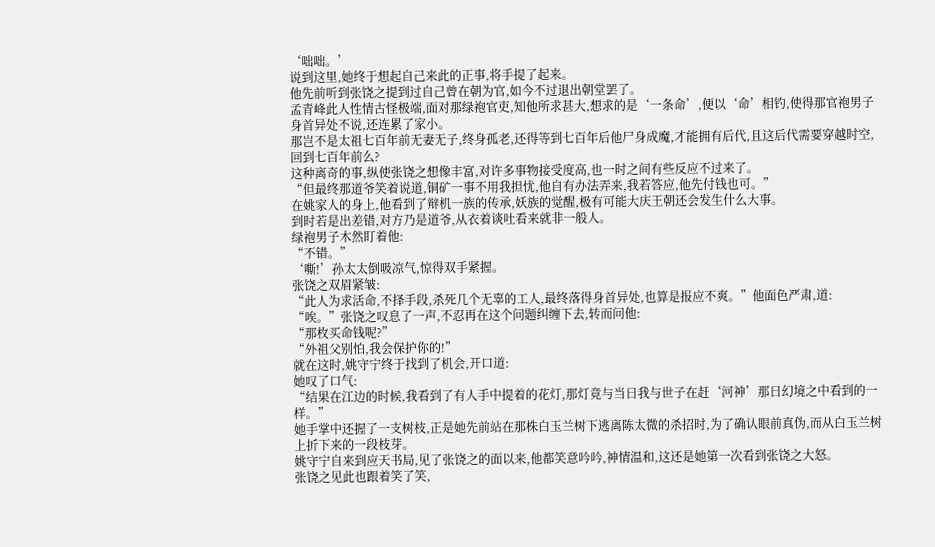‘咄咄。’
说到这里,她终于想起自己来此的正事,将手提了起来。
他先前听到张饶之提到过自己曾在朝为官,如今不过退出朝堂罢了。
孟青峰此人性情古怪极端,面对那绿袍官吏,知他所求甚大,想求的是‘一条命’,便以‘命’相钓,使得那官袍男子身首异处不说,还连累了家小。
那岂不是太祖七百年前无妻无子,终身孤老,还得等到七百年后他尸身成魔,才能拥有后代,且这后代需要穿越时空,回到七百年前么?
这种离奇的事,纵使张饶之想像丰富,对许多事物接受度高,也一时之间有些反应不过来了。
“但最终那道爷笑着说道,铜矿一事不用我担忧,他自有办法弄来,我若答应,他先付钱也可。”
在姚家人的身上,他看到了辩机一族的传承,妖族的觉醒,极有可能大庆王朝还会发生什么大事。
到时若是出差错,对方乃是道爷,从衣着谈吐看来就非一般人。
绿袍男子木然盯着他:
“不错。”
‘嘶!’孙太太倒吸凉气,惊得双手紧握。
张饶之双眉紧皱:
“此人为求活命,不择手段,杀死几个无辜的工人,最终落得身首异处,也算是报应不爽。”他面色严肃,道:
“唉。”张饶之叹息了一声,不忍再在这个问题纠缠下去,转而问他:
“那枚买命钱呢?”
“外祖父别怕,我会保护你的!”
就在这时,姚守宁终于找到了机会,开口道:
她叹了口气:
“结果在江边的时候,我看到了有人手中提着的花灯,那灯竟与当日我与世子在赶‘河神’那日幻境之中看到的一样。”
她手掌中还握了一支树枝,正是她先前站在那株白玉兰树下逃离陈太微的杀招时,为了确认眼前真伪,而从白玉兰树上折下来的一段枝芽。
姚守宁自来到应天书局,见了张饶之的面以来,他都笑意吟吟,神情温和,这还是她第一次看到张饶之大怒。
张饶之见此也跟着笑了笑,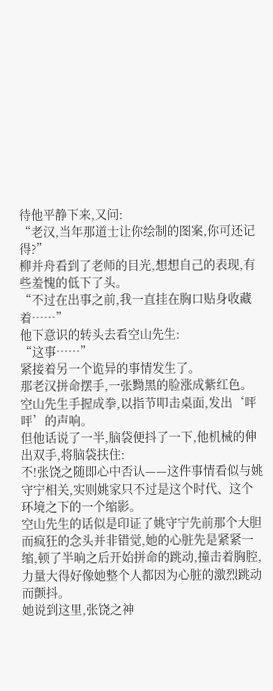待他平静下来,又问:
“老汉,当年那道士让你绘制的图案,你可还记得?”
柳并舟看到了老师的目光,想想自己的表现,有些羞愧的低下了头。
“不过在出事之前,我一直挂在胸口贴身收藏着……”
他下意识的转头去看空山先生:
“这事……”
紧接着另一个诡异的事情发生了。
那老汉拼命摆手,一张黝黑的脸涨成紫红色。
空山先生手握成拳,以指节叩击桌面,发出‘呯呯’的声响。
但他话说了一半,脑袋便抖了一下,他机械的伸出双手,将脑袋扶住:
不!张饶之随即心中否认——这件事情看似与姚守宁相关,实则姚家只不过是这个时代、这个环境之下的一个缩影。
空山先生的话似是印证了姚守宁先前那个大胆而疯狂的念头并非错觉,她的心脏先是紧紧一缩,顿了半晌之后开始拼命的跳动,撞击着胸腔,力量大得好像她整个人都因为心脏的激烈跳动而颤抖。
她说到这里,张饶之神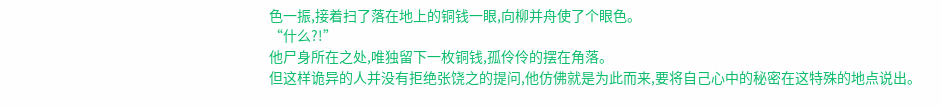色一振,接着扫了落在地上的铜钱一眼,向柳并舟使了个眼色。
“什么?!”
他尸身所在之处,唯独留下一枚铜钱,孤伶伶的摆在角落。
但这样诡异的人并没有拒绝张饶之的提问,他仿佛就是为此而来,要将自己心中的秘密在这特殊的地点说出。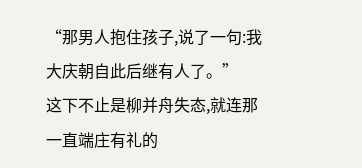“那男人抱住孩子,说了一句:我大庆朝自此后继有人了。”
这下不止是柳并舟失态,就连那一直端庄有礼的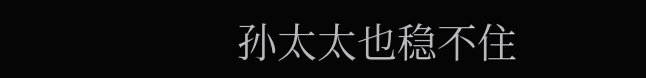孙太太也稳不住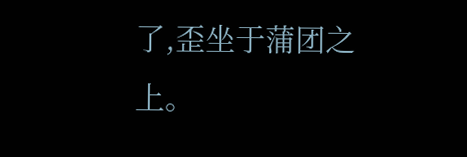了,歪坐于蒲团之上。